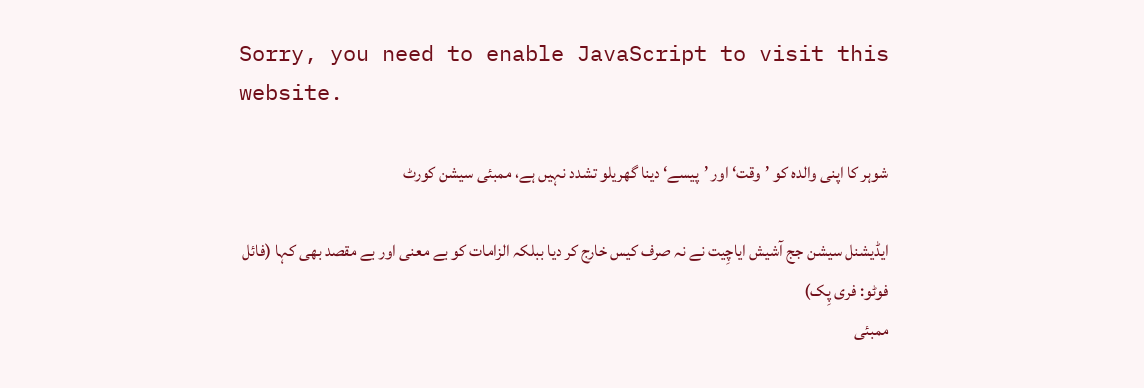Sorry, you need to enable JavaScript to visit this website.

شوہر کا اپنی والدہ کو ’وقت‘ اور ’پیسے‘ دینا گھریلو تشدد نہیں ہے، ممبئی سیشن کورٹ

ایڈیشنل سیشن جج آشیش ایاچِیت نے نہ صرف کیس خارج کر دیا ببلکہ الزامات کو بے معنی اور بے مقصد بھی کہا (فائل فوٹو: فری پِک)
ممبئی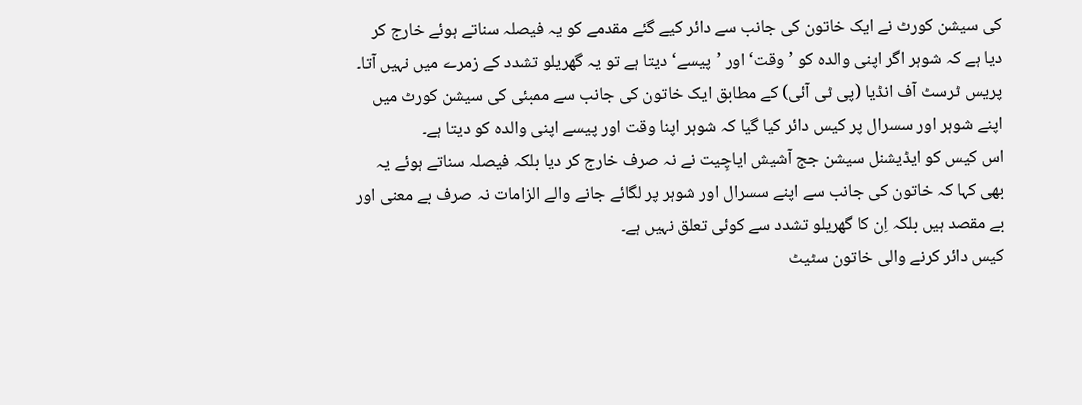کی سیشن کورٹ نے ایک خاتون کی جانب سے دائر کیے گئے مقدمے کو یہ فیصلہ سناتے ہوئے خارج کر دیا ہے کہ شوہر اگر اپنی والدہ کو ’وقت‘ اور ’پیسے‘ دیتا ہے تو یہ گھریلو تشدد کے زمرے میں نہیں آتا۔
پریس ٹرسٹ آف انڈیا (پی ٹی آئی) کے مطابق ایک خاتون کی جانب سے ممبئی کی سیشن کورٹ میں اپنے شوہر اور سسرال پر کیس دائر کیا گیا کہ شوہر اپنا وقت اور پیسے اپنی والدہ کو دیتا ہے۔
اس کیس کو ایڈیشنل سیشن جج آشیش ایاچِیت نے نہ صرف خارج کر دیا بلکہ فیصلہ سناتے ہوئے یہ بھی کہا کہ خاتون کی جانب سے اپنے سسرال اور شوہر پر لگائے جانے والے الزامات نہ صرف بے معنی اور بے مقصد ہیں بلکہ اِن کا گھریلو تشدد سے کوئی تعلق نہیں ہے۔
کیس دائر کرنے والی خاتون سٹیٹ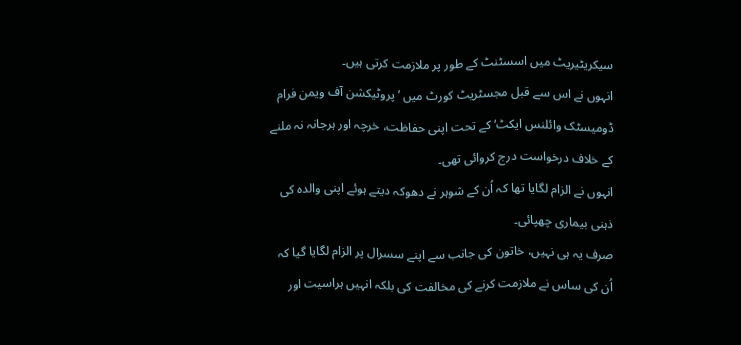سیکریٹیریٹ میں اسسٹنٹ کے طور پر ملازمت کرتی ہیں۔
انہوں نے اس سے قبل مجسٹریٹ کورٹ میں ’پروٹیکشن آف ویمن فرام ڈومیسٹک وائلنس ایکٹ‘ کے تحت اپنی حفاظت، خرچہ اور ہرجانہ نہ ملنے کے خلاف درخواست درج کروائی تھی۔
انہوں نے الزام لگایا تھا کہ اُن کے شوہر نے دھوکہ دیتے ہوئے اپنی والدہ کی ذہنی بیماری چھپائی۔
صرف یہ ہی نہیں، خاتون کی جانب سے اپنے سسرال پر الزام لگایا گیا کہ اُن کی ساس نے ملازمت کرنے کی مخالفت کی بلکہ انہیں ہراسیت اور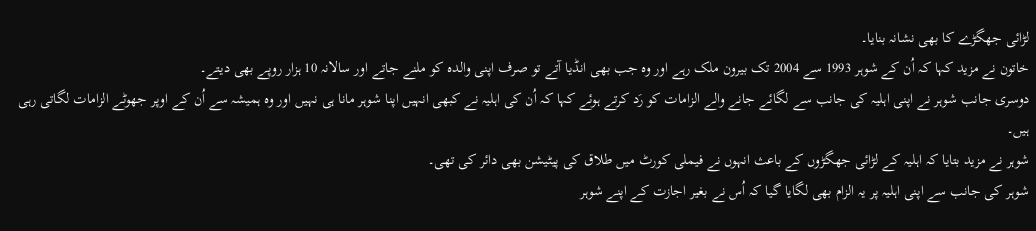لڑائی جھگڑے کا بھی نشانہ بنایا۔
خاتون نے مزید کہا کہ اُن کے شوہر 1993 سے 2004 تک بیرون ملک رہے اور وہ جب بھی انڈیا آتے تو صرف اپنی والدہ کو ملنے جاتے اور سالانہ 10 ہزار روپے بھی دیتے۔
دوسری جانب شوہر نے اپنی اہلیہ کی جانب سے لگائے جانے والے الزامات کو رَد کرتے ہوئے کہا کہ اُن کی اہلیہ نے کبھی انہیں اپنا شوہر مانا ہی نہیں اور وہ ہمیشہ سے اُن کے اوپر جھوٹے الزامات لگاتی رہی ہیں۔
شوہر نے مزید بتایا کہ اہلیہ کے لڑائی جھگڑوں کے باعث انہوں نے فیملی کورٹ میں طلاق کی پیٹیشن بھی دائر کی تھی۔
شوہر کی جانب سے اپنی اہلیہ پر یہ الزام بھی لگایا گیا کہ اُس نے بغیر اجازت کے اپنے شوہر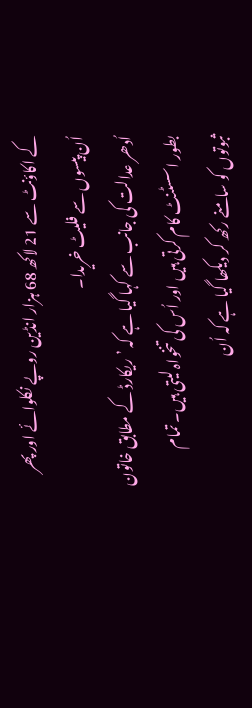کے اکاؤنٹ سے 21 لاکھ 68 ہزار انڈین روپے نکلوائے اور پھر اُن پیسوں سے فلیٹ خریدا۔
اُدھر عدالت کی جانب سے کہا گیا ہے کہ ’ریکارڈ کے مطابق خاتون بطور اسسٹنٹ کام کرتی ہیں اور اُس کی تنخواہ لیتی ہیں۔ تمام ثبوتوں کو سامنے رکھ کر دیکھا گیا ہے کہ اُن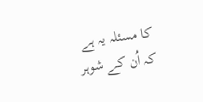کا مسئلہ یہ ہے کہ اُن کے شوہر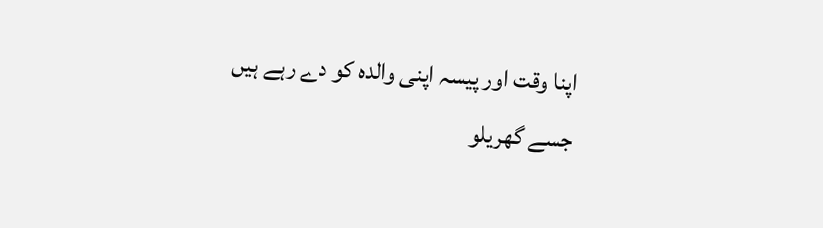اپنا وقت اور پیسہ اپنی والدہ کو دے رہے ہیں جسے گھریلو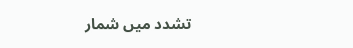تشدد میں شمار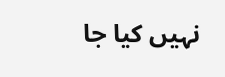نہیں کیا جا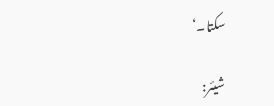سکتا۔‘

شیئر: